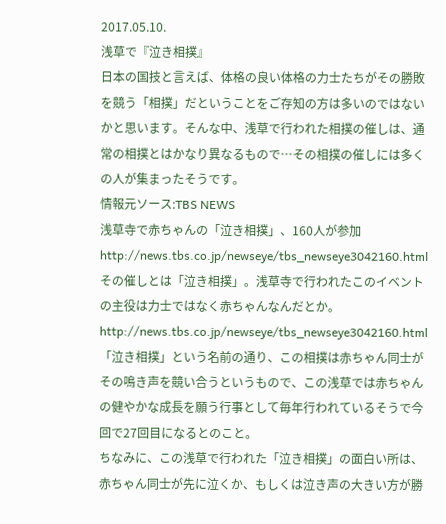2017.05.10.
浅草で『泣き相撲』
日本の国技と言えば、体格の良い体格の力士たちがその勝敗を競う「相撲」だということをご存知の方は多いのではないかと思います。そんな中、浅草で行われた相撲の催しは、通常の相撲とはかなり異なるもので…その相撲の催しには多くの人が集まったそうです。
情報元ソース:TBS NEWS
浅草寺で赤ちゃんの「泣き相撲」、160人が参加
http://news.tbs.co.jp/newseye/tbs_newseye3042160.html
その催しとは「泣き相撲」。浅草寺で行われたこのイベントの主役は力士ではなく赤ちゃんなんだとか。http://news.tbs.co.jp/newseye/tbs_newseye3042160.html
「泣き相撲」という名前の通り、この相撲は赤ちゃん同士がその鳴き声を競い合うというもので、この浅草では赤ちゃんの健やかな成長を願う行事として毎年行われているそうで今回で27回目になるとのこと。
ちなみに、この浅草で行われた「泣き相撲」の面白い所は、赤ちゃん同士が先に泣くか、もしくは泣き声の大きい方が勝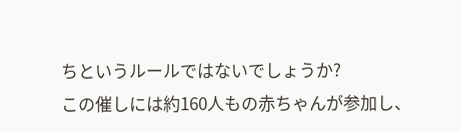ちというルールではないでしょうか?
この催しには約160人もの赤ちゃんが参加し、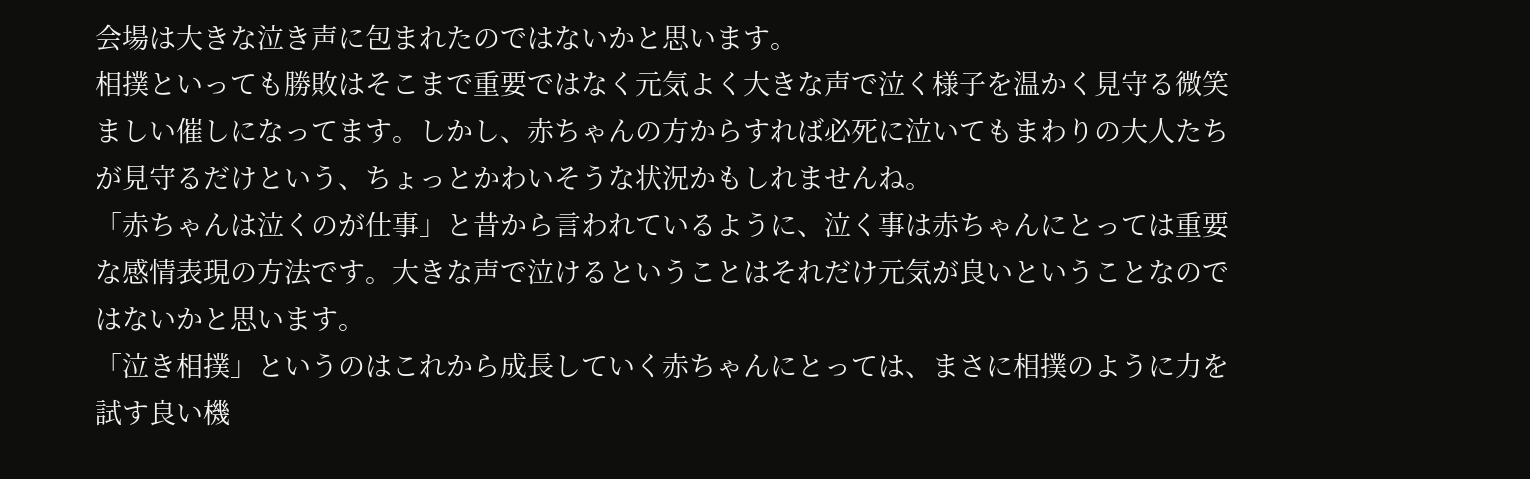会場は大きな泣き声に包まれたのではないかと思います。
相撲といっても勝敗はそこまで重要ではなく元気よく大きな声で泣く様子を温かく見守る微笑ましい催しになってます。しかし、赤ちゃんの方からすれば必死に泣いてもまわりの大人たちが見守るだけという、ちょっとかわいそうな状況かもしれませんね。
「赤ちゃんは泣くのが仕事」と昔から言われているように、泣く事は赤ちゃんにとっては重要な感情表現の方法です。大きな声で泣けるということはそれだけ元気が良いということなのではないかと思います。
「泣き相撲」というのはこれから成長していく赤ちゃんにとっては、まさに相撲のように力を試す良い機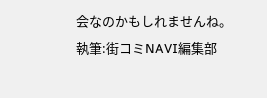会なのかもしれませんね。
執筆:街コミNAVI編集部